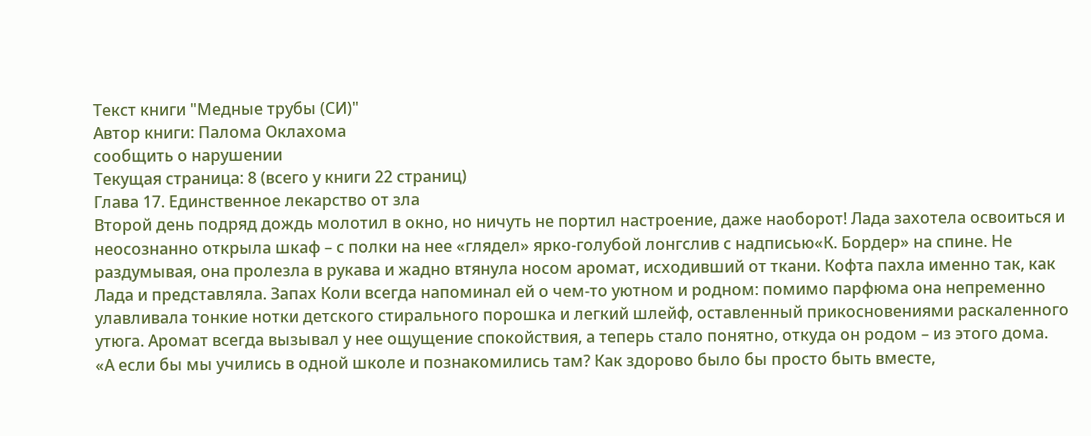Текст книги "Медные трубы (СИ)"
Автор книги: Палома Оклахома
сообщить о нарушении
Текущая страница: 8 (всего у книги 22 страниц)
Глава 17. Единственное лекарство от зла
Второй день подряд дождь молотил в окно, но ничуть не портил настроение, даже наоборот! Лада захотела освоиться и неосознанно открыла шкаф – с полки на нее «глядел» ярко-голубой лонгслив с надписью«К. Бордер» на спине. Не раздумывая, она пролезла в рукава и жадно втянула носом аромат, исходивший от ткани. Кофта пахла именно так, как Лада и представляла. Запах Коли всегда напоминал ей о чем-то уютном и родном: помимо парфюма она непременно улавливала тонкие нотки детского стирального порошка и легкий шлейф, оставленный прикосновениями раскаленного утюга. Аромат всегда вызывал у нее ощущение спокойствия, а теперь стало понятно, откуда он родом – из этого дома.
«А если бы мы учились в одной школе и познакомились там? Как здорово было бы просто быть вместе,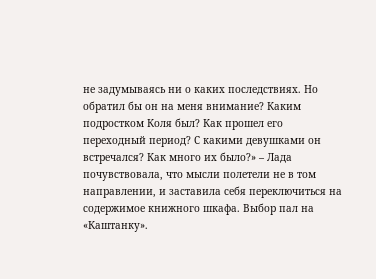не задумываясь ни о каких последствиях. Но обратил бы он на меня внимание? Каким подростком Коля был? Как прошел его переходный период? С какими девушками он встречался? Как много их было?» – Лада почувствовала, что мысли полетели не в том направлении, и заставила себя переключиться на содержимое книжного шкафа. Выбор пал на «Каштанку».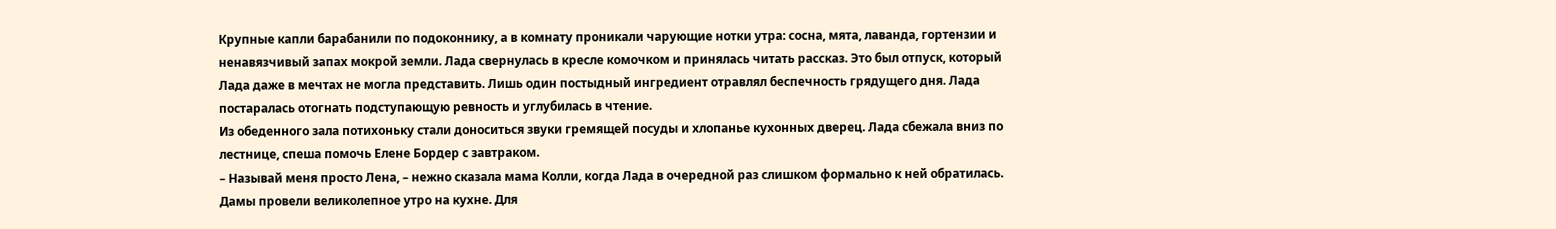Крупные капли барабанили по подоконнику, а в комнату проникали чарующие нотки утра: сосна, мята, лаванда, гортензии и ненавязчивый запах мокрой земли. Лада свернулась в кресле комочком и принялась читать рассказ. Это был отпуск, который Лада даже в мечтах не могла представить. Лишь один постыдный ингредиент отравлял беспечность грядущего дня. Лада постаралась отогнать подступающую ревность и углубилась в чтение.
Из обеденного зала потихоньку стали доноситься звуки гремящей посуды и хлопанье кухонных дверец. Лада сбежала вниз по лестнице, спеша помочь Елене Бордер с завтраком.
– Называй меня просто Лена, – нежно сказала мама Колли, когда Лада в очередной раз слишком формально к ней обратилась.
Дамы провели великолепное утро на кухне. Для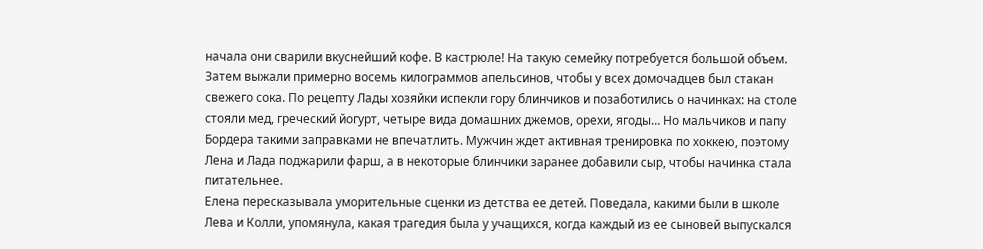начала они сварили вкуснейший кофе. В кастрюле! На такую семейку потребуется большой объем. Затем выжали примерно восемь килограммов апельсинов, чтобы у всех домочадцев был стакан свежего сока. По рецепту Лады хозяйки испекли гору блинчиков и позаботились о начинках: на столе стояли мед, греческий йогурт, четыре вида домашних джемов, орехи, ягоды… Но мальчиков и папу Бордера такими заправками не впечатлить. Мужчин ждет активная тренировка по хоккею, поэтому Лена и Лада поджарили фарш, а в некоторые блинчики заранее добавили сыр, чтобы начинка стала питательнее.
Елена пересказывала уморительные сценки из детства ее детей. Поведала, какими были в школе Лева и Колли, упомянула, какая трагедия была у учащихся, когда каждый из ее сыновей выпускался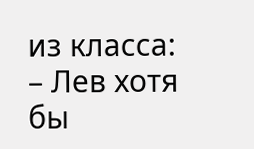из класса:
– Лев хотя бы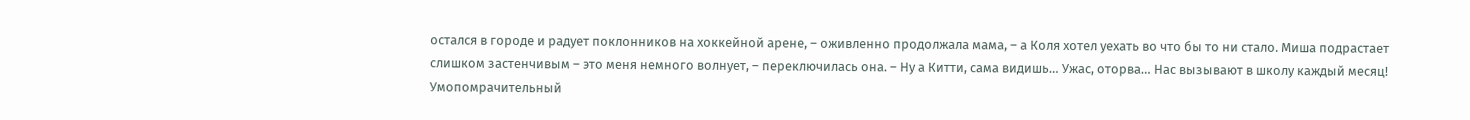остался в городе и радует поклонников на хоккейной арене, – оживленно продолжала мама, – а Коля хотел уехать во что бы то ни стало. Миша подрастает слишком застенчивым – это меня немного волнует, – переключилась она. – Ну а Китти, сама видишь… Ужас, оторва… Нас вызывают в школу каждый месяц!
Умопомрачительный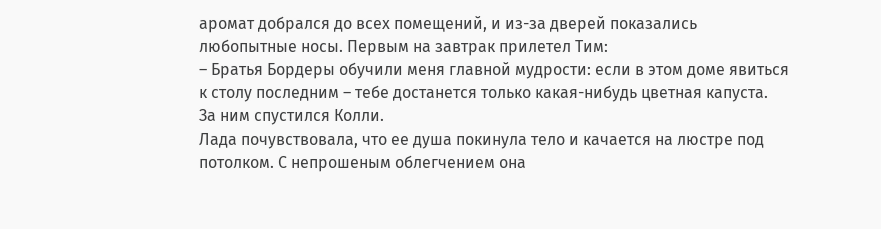аромат добрался до всех помещений, и из-за дверей показались любопытные носы. Первым на завтрак прилетел Тим:
– Братья Бордеры обучили меня главной мудрости: если в этом доме явиться к столу последним – тебе достанется только какая-нибудь цветная капуста.
За ним спустился Колли.
Лада почувствовала, что ее душа покинула тело и качается на люстре под потолком. С непрошеным облегчением она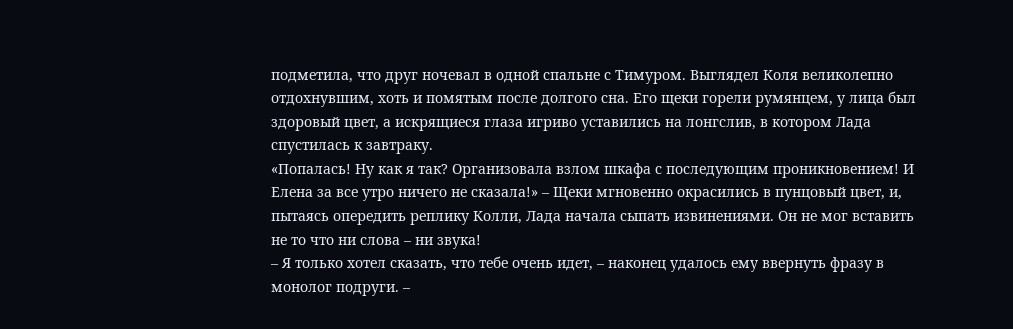подметила, что друг ночевал в одной спальне с Тимуром. Выглядел Коля великолепно отдохнувшим, хоть и помятым после долгого сна. Его щеки горели румянцем, у лица был здоровый цвет, а искрящиеся глаза игриво уставились на лонгслив, в котором Лада спустилась к завтраку.
«Попалась! Ну как я так? Организовала взлом шкафа с последующим проникновением! И Елена за все утро ничего не сказала!» – Щеки мгновенно окрасились в пунцовый цвет, и, пытаясь опередить реплику Колли, Лада начала сыпать извинениями. Он не мог вставить не то что ни слова – ни звука!
– Я только хотел сказать, что тебе очень идет, – наконец удалось ему ввернуть фразу в монолог подруги. –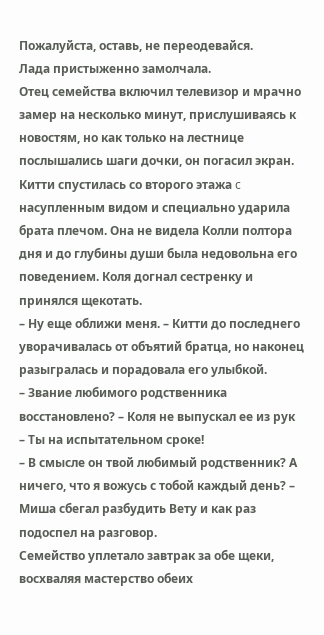Пожалуйста, оставь, не переодевайся.
Лада пристыженно замолчала.
Отец семейства включил телевизор и мрачно замер на несколько минут, прислушиваясь к новостям, но как только на лестнице послышались шаги дочки, он погасил экран.
Китти спустилась со второго этажа c насупленным видом и специально ударила брата плечом. Она не видела Колли полтора дня и до глубины души была недовольна его поведением. Коля догнал сестренку и принялся щекотать.
– Ну еще оближи меня. – Китти до последнего уворачивалась от объятий братца, но наконец разыгралась и порадовала его улыбкой.
– Звание любимого родственника восстановлено? – Коля не выпускал ее из рук
– Ты на испытательном сроке!
– В смысле он твой любимый родственник? А ничего, что я вожусь с тобой каждый день? – Миша сбегал разбудить Вету и как раз подоспел на разговор.
Семейство уплетало завтрак за обе щеки, восхваляя мастерство обеих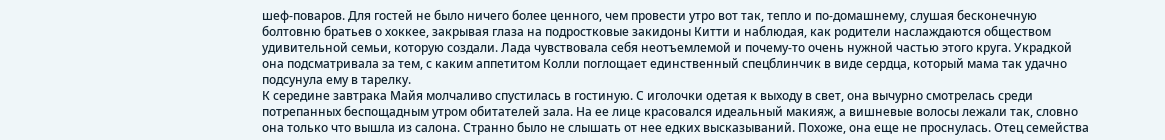шеф-поваров. Для гостей не было ничего более ценного, чем провести утро вот так, тепло и по-домашнему, слушая бесконечную болтовню братьев о хоккее, закрывая глаза на подростковые закидоны Китти и наблюдая, как родители наслаждаются обществом удивительной семьи, которую создали. Лада чувствовала себя неотъемлемой и почему-то очень нужной частью этого круга. Украдкой она подсматривала за тем, с каким аппетитом Колли поглощает единственный спецблинчик в виде сердца, который мама так удачно подсунула ему в тарелку.
К середине завтрака Майя молчаливо спустилась в гостиную. С иголочки одетая к выходу в свет, она вычурно смотрелась среди потрепанных беспощадным утром обитателей зала. На ее лице красовался идеальный макияж, а вишневые волосы лежали так, словно она только что вышла из салона. Странно было не слышать от нее едких высказываний. Похоже, она еще не проснулась. Отец семейства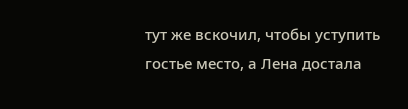тут же вскочил, чтобы уступить гостье место, а Лена достала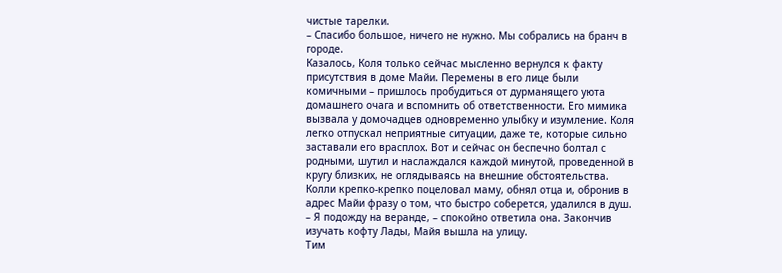чистые тарелки.
– Спасибо большое, ничего не нужно. Мы собрались на бранч в городе.
Казалось, Коля только сейчас мысленно вернулся к факту присутствия в доме Майи. Перемены в его лице были комичными – пришлось пробудиться от дурманящего уюта домашнего очага и вспомнить об ответственности. Его мимика вызвала у домочадцев одновременно улыбку и изумление. Коля легко отпускал неприятные ситуации, даже те, которые сильно заставали его врасплох. Вот и сейчас он беспечно болтал с родными, шутил и наслаждался каждой минутой, проведенной в кругу близких, не оглядываясь на внешние обстоятельства.
Колли крепко-крепко поцеловал маму, обнял отца и, обронив в адрес Майи фразу о том, что быстро соберется, удалился в душ.
– Я подожду на веранде, – спокойно ответила она. Закончив изучать кофту Лады, Майя вышла на улицу.
Тим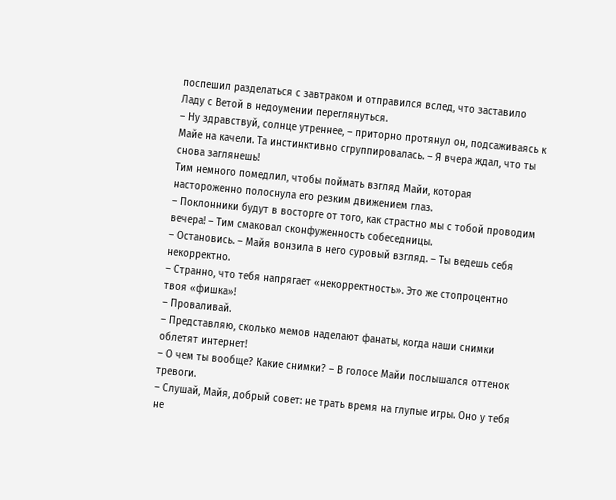поспешил разделаться с завтраком и отправился вслед, что заставило Ладу с Ветой в недоумении переглянуться.
– Ну здравствуй, солнце утреннее, – приторно протянул он, подсаживаясь к Майе на качели. Та инстинктивно сгруппировалась. – Я вчера ждал, что ты снова заглянешь!
Тим немного помедлил, чтобы поймать взгляд Майи, которая настороженно полоснула его резким движением глаз.
– Поклонники будут в восторге от того, как страстно мы с тобой проводим вечера! – Тим смаковал сконфуженность собеседницы.
– Остановись. – Майя вонзила в него суровый взгляд. – Ты ведешь себя некорректно.
– Странно, что тебя напрягает «некорректность». Это же стопроцентно твоя «фишка»!
– Проваливай.
– Представляю, сколько мемов наделают фанаты, когда наши снимки облетят интернет!
– О чем ты вообще? Какие снимки? – В голосе Майи послышался оттенок тревоги.
– Слушай, Майя, добрый совет: не трать время на глупые игры. Оно у тебя не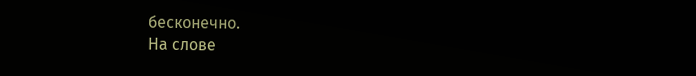бесконечно.
На слове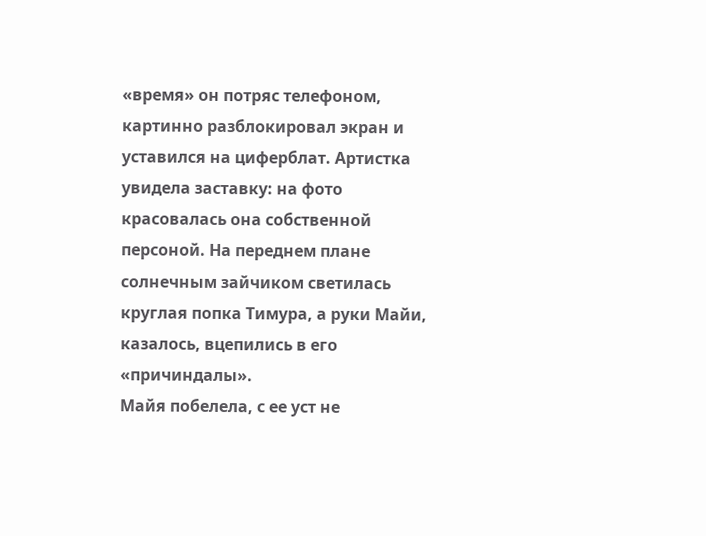«время» он потряс телефоном, картинно разблокировал экран и уставился на циферблат. Артистка увидела заставку: на фото красовалась она собственной персоной. На переднем плане солнечным зайчиком светилась круглая попка Тимура, а руки Майи, казалось, вцепились в его «причиндалы».
Майя побелела, с ее уст не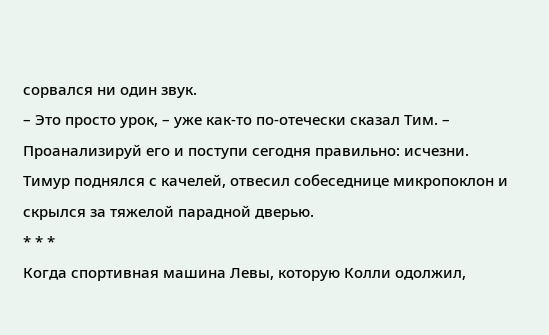сорвался ни один звук.
– Это просто урок, – уже как-то по-отечески сказал Тим. – Проанализируй его и поступи сегодня правильно: исчезни.
Тимур поднялся с качелей, отвесил собеседнице микропоклон и скрылся за тяжелой парадной дверью.
* * *
Когда спортивная машина Левы, которую Колли одолжил,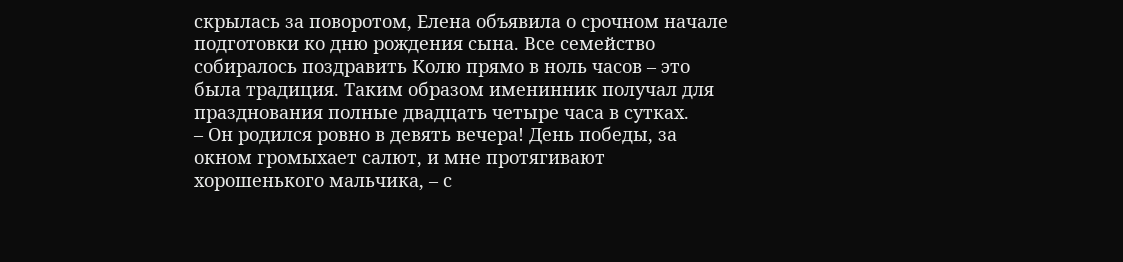скрылась за поворотом, Елена объявила о срочном начале подготовки ко дню рождения сына. Все семейство собиралось поздравить Колю прямо в ноль часов – это была традиция. Таким образом именинник получал для празднования полные двадцать четыре часа в сутках.
– Он родился ровно в девять вечера! День победы, за окном громыхает салют, и мне протягивают хорошенького мальчика, – с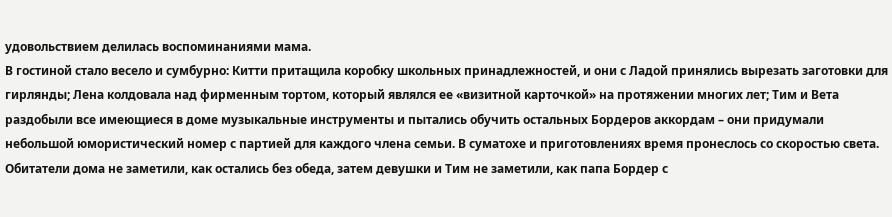удовольствием делилась воспоминаниями мама.
В гостиной стало весело и сумбурно: Китти притащила коробку школьных принадлежностей, и они с Ладой принялись вырезать заготовки для гирлянды; Лена колдовала над фирменным тортом, который являлся ее «визитной карточкой» на протяжении многих лет; Тим и Вета раздобыли все имеющиеся в доме музыкальные инструменты и пытались обучить остальных Бордеров аккордам – они придумали небольшой юмористический номер с партией для каждого члена семьи. В суматохе и приготовлениях время пронеслось со скоростью света. Обитатели дома не заметили, как остались без обеда, затем девушки и Тим не заметили, как папа Бордер с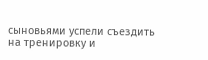сыновьями успели съездить на тренировку и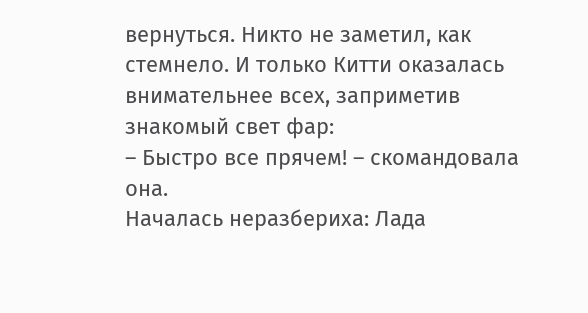вернуться. Никто не заметил, как стемнело. И только Китти оказалась внимательнее всех, заприметив знакомый свет фар:
– Быстро все прячем! – скомандовала она.
Началась неразбериха: Лада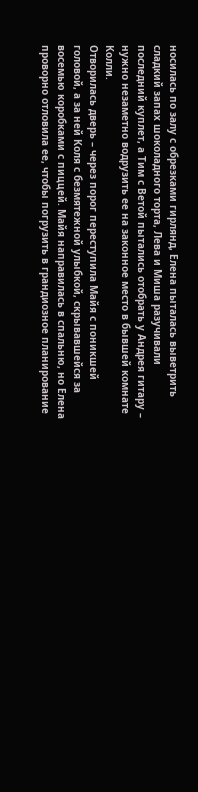носилась по залу с обрезками гирлянд, Елена пыталась выветрить сладкий запах шоколадного торта, Лева и Миша разучивали последний куплет, а Тим с Ветой пытались отобрать у Андрея гитару – нужно незаметно водрузить ее на законное место в бывшей комнате Колли.
Отворилась дверь – через порог переступила Майя с поникшей головой, а за ней Коля с безмятежной улыбкой, скрывавшейся за восемью коробками с пиццей. Майя направилась в спальню, но Елена проворно отловила ее, чтобы погрузить в грандиозное планирование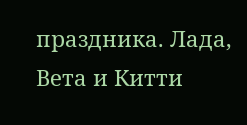праздника. Лада, Вета и Китти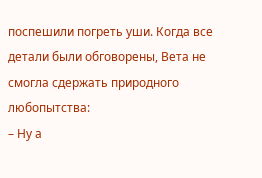поспешили погреть уши. Когда все детали были обговорены, Вета не смогла сдержать природного любопытства:
– Ну а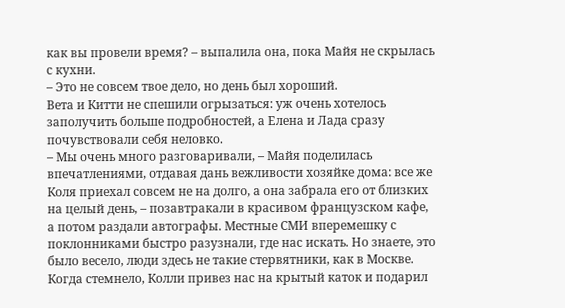как вы провели время? – выпалила она, пока Майя не скрылась с кухни.
– Это не совсем твое дело, но день был хороший.
Вета и Китти не спешили огрызаться: уж очень хотелось заполучить больше подробностей, а Елена и Лада сразу почувствовали себя неловко.
– Мы очень много разговаривали, – Майя поделилась впечатлениями, отдавая дань вежливости хозяйке дома: все же Коля приехал совсем не на долго, а она забрала его от близких на целый день, – позавтракали в красивом французском кафе, а потом раздали автографы. Местные СМИ вперемешку с поклонниками быстро разузнали, где нас искать. Но знаете, это было весело, люди здесь не такие стервятники, как в Москве. Когда стемнело, Колли привез нас на крытый каток и подарил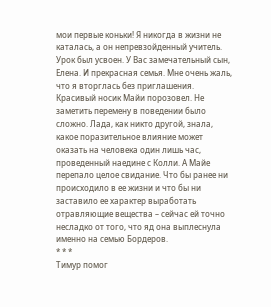мои первые коньки! Я никогда в жизни не каталась, а он непревзойденный учитель. Урок был усвоен. У Вас замечательный сын, Елена. И прекрасная семья. Мне очень жаль, что я вторглась без приглашения.
Красивый носик Майи порозовел. Не заметить перемену в поведении было сложно. Лада, как никто другой, знала, какое поразительное влияние может оказать на человека один лишь час, проведенный наедине с Колли. А Майе перепало целое свидание. Что бы ранее ни происходило в ее жизни и что бы ни заставило ее характер выработать отравляющие вещества – сейчас ей точно несладко от того, что яд она выплеснула именно на семью Бордеров.
* * *
Тимур помог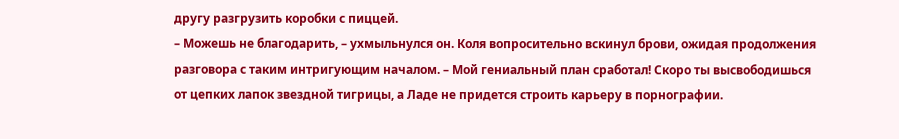другу разгрузить коробки с пиццей.
– Можешь не благодарить, – ухмыльнулся он. Коля вопросительно вскинул брови, ожидая продолжения разговора с таким интригующим началом. – Мой гениальный план сработал! Скоро ты высвободишься от цепких лапок звездной тигрицы, а Ладе не придется строить карьеру в порнографии.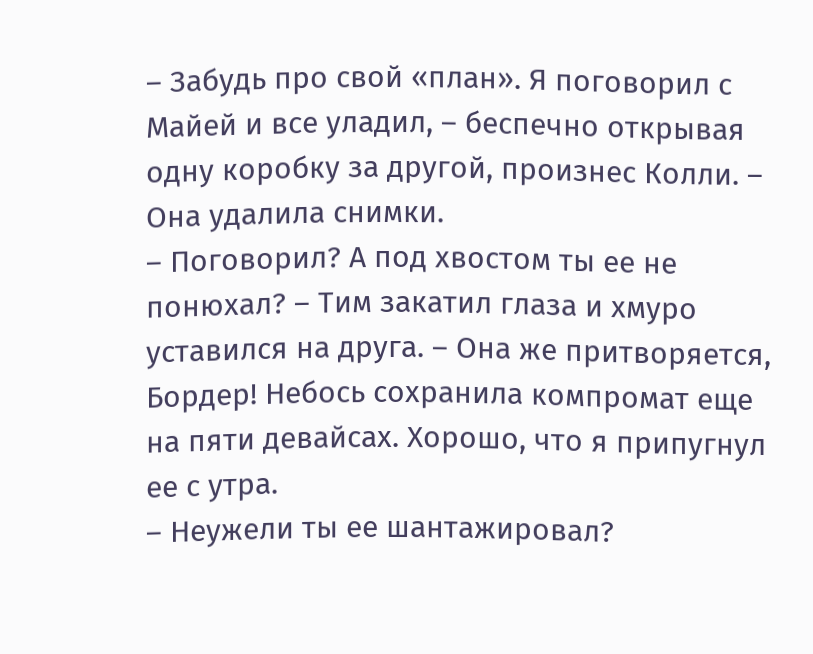– Забудь про свой «план». Я поговорил с Майей и все уладил, – беспечно открывая одну коробку за другой, произнес Колли. – Она удалила снимки.
– Поговорил? А под хвостом ты ее не понюхал? – Тим закатил глаза и хмуро уставился на друга. – Она же притворяется, Бордер! Небось сохранила компромат еще на пяти девайсах. Хорошо, что я припугнул ее с утра.
– Неужели ты ее шантажировал?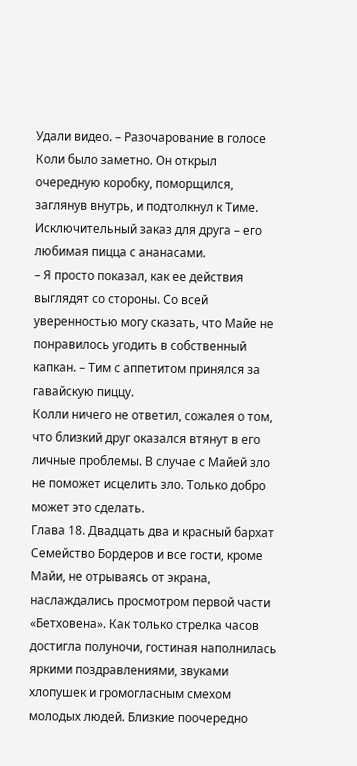Удали видео. – Разочарование в голосе Коли было заметно. Он открыл очередную коробку, поморщился, заглянув внутрь, и подтолкнул к Тиме. Исключительный заказ для друга – его любимая пицца с ананасами.
– Я просто показал, как ее действия выглядят со стороны. Со всей уверенностью могу сказать, что Майе не понравилось угодить в собственный капкан. – Тим с аппетитом принялся за гавайскую пиццу.
Колли ничего не ответил, сожалея о том, что близкий друг оказался втянут в его личные проблемы. В случае с Майей зло не поможет исцелить зло. Только добро может это сделать.
Глава 18. Двадцать два и красный бархат
Семейство Бордеров и все гости, кроме Майи, не отрываясь от экрана, наслаждались просмотром первой части «Бетховена». Как только стрелка часов достигла полуночи, гостиная наполнилась яркими поздравлениями, звуками хлопушек и громогласным смехом молодых людей. Близкие поочередно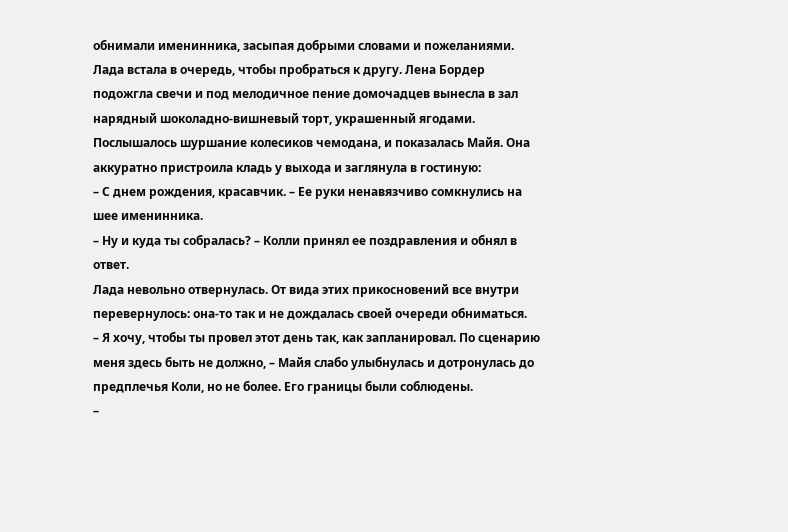обнимали именинника, засыпая добрыми словами и пожеланиями. Лада встала в очередь, чтобы пробраться к другу. Лена Бордер подожгла свечи и под мелодичное пение домочадцев вынесла в зал нарядный шоколадно-вишневый торт, украшенный ягодами.
Послышалось шуршание колесиков чемодана, и показалась Майя. Она аккуратно пристроила кладь у выхода и заглянула в гостиную:
– С днем рождения, красавчик. – Ее руки ненавязчиво сомкнулись на шее именинника.
– Ну и куда ты собралась? – Колли принял ее поздравления и обнял в ответ.
Лада невольно отвернулась. От вида этих прикосновений все внутри перевернулось: она-то так и не дождалась своей очереди обниматься.
– Я хочу, чтобы ты провел этот день так, как запланировал. По сценарию меня здесь быть не должно, – Майя слабо улыбнулась и дотронулась до предплечья Коли, но не более. Его границы были соблюдены.
–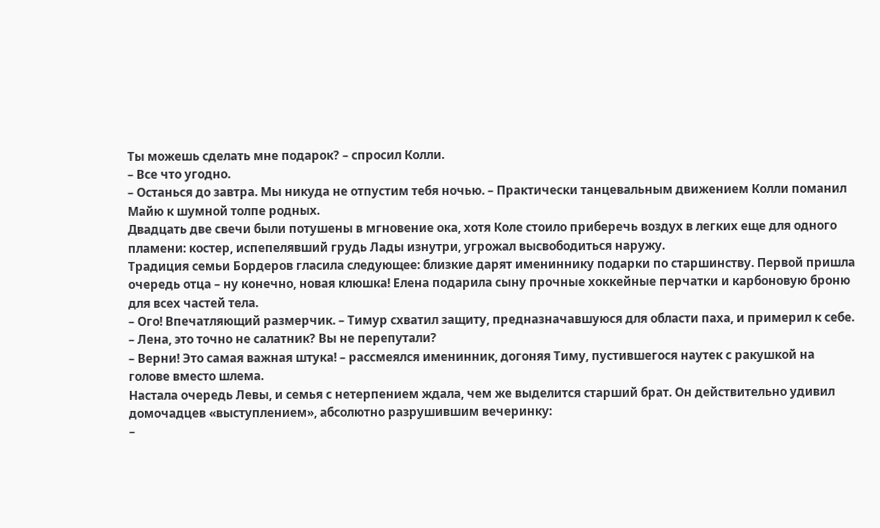Ты можешь сделать мне подарок? – спросил Колли.
– Все что угодно.
– Останься до завтра. Мы никуда не отпустим тебя ночью. – Практически танцевальным движением Колли поманил Майю к шумной толпе родных.
Двадцать две свечи были потушены в мгновение ока, хотя Коле стоило приберечь воздух в легких еще для одного пламени: костер, испепелявший грудь Лады изнутри, угрожал высвободиться наружу.
Традиция семьи Бордеров гласила следующее: близкие дарят имениннику подарки по старшинству. Первой пришла очередь отца – ну конечно, новая клюшка! Елена подарила сыну прочные хоккейные перчатки и карбоновую броню для всех частей тела.
– Ого! Впечатляющий размерчик. – Тимур схватил защиту, предназначавшуюся для области паха, и примерил к себе. – Лена, это точно не салатник? Вы не перепутали?
– Верни! Это самая важная штука! – рассмеялся именинник, догоняя Тиму, пустившегося наутек с ракушкой на голове вместо шлема.
Настала очередь Левы, и семья с нетерпением ждала, чем же выделится старший брат. Он действительно удивил домочадцев «выступлением», абсолютно разрушившим вечеринку:
–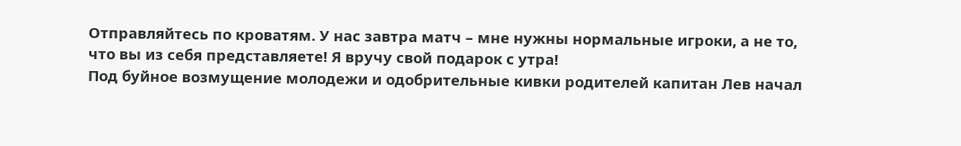Отправляйтесь по кроватям. У нас завтра матч – мне нужны нормальные игроки, а не то, что вы из себя представляете! Я вручу свой подарок с утра!
Под буйное возмущение молодежи и одобрительные кивки родителей капитан Лев начал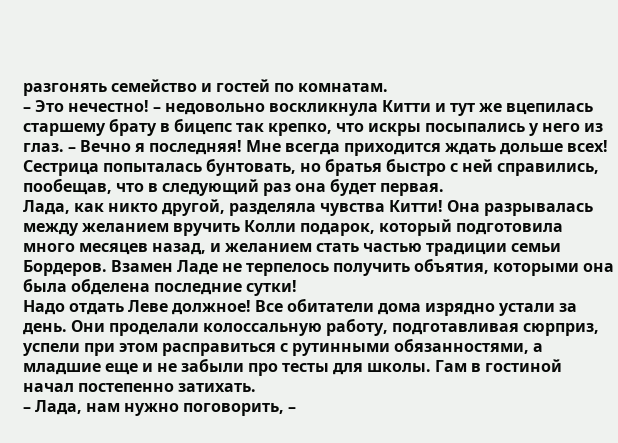разгонять семейство и гостей по комнатам.
– Это нечестно! – недовольно воскликнула Китти и тут же вцепилась старшему брату в бицепс так крепко, что искры посыпались у него из глаз. – Вечно я последняя! Мне всегда приходится ждать дольше всех!
Сестрица попыталась бунтовать, но братья быстро с ней справились, пообещав, что в следующий раз она будет первая.
Лада, как никто другой, разделяла чувства Китти! Она разрывалась между желанием вручить Колли подарок, который подготовила много месяцев назад, и желанием стать частью традиции семьи Бордеров. Взамен Ладе не терпелось получить объятия, которыми она была обделена последние сутки!
Надо отдать Леве должное! Все обитатели дома изрядно устали за день. Они проделали колоссальную работу, подготавливая сюрприз, успели при этом расправиться с рутинными обязанностями, а младшие еще и не забыли про тесты для школы. Гам в гостиной начал постепенно затихать.
– Лада, нам нужно поговорить, –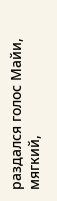раздался голос Майи, мягкий,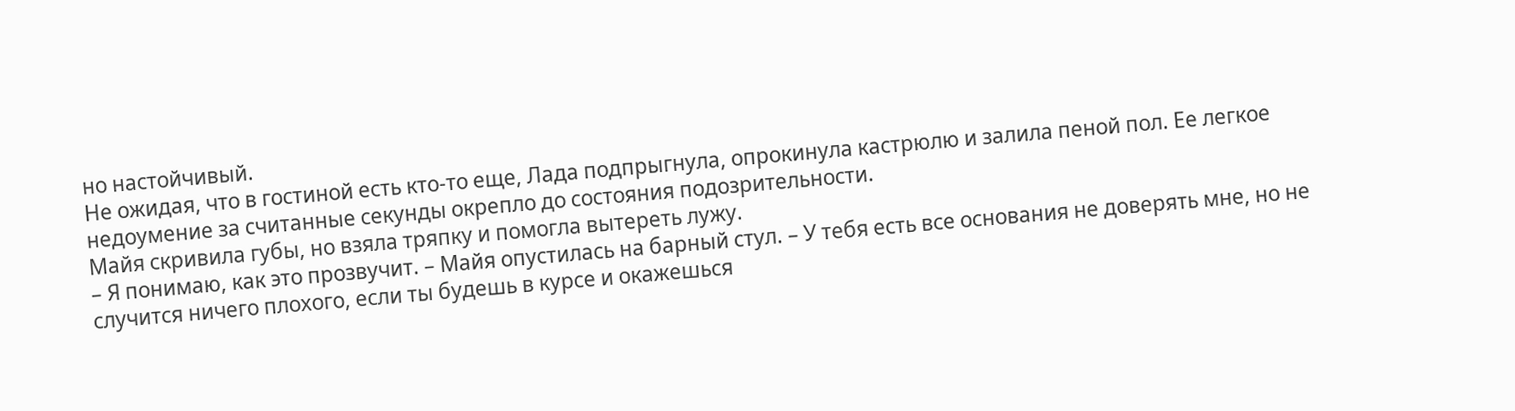но настойчивый.
Не ожидая, что в гостиной есть кто-то еще, Лада подпрыгнула, опрокинула кастрюлю и залила пеной пол. Ее легкое недоумение за считанные секунды окрепло до состояния подозрительности.
Майя скривила губы, но взяла тряпку и помогла вытереть лужу.
– Я понимаю, как это прозвучит. – Майя опустилась на барный стул. – У тебя есть все основания не доверять мне, но не случится ничего плохого, если ты будешь в курсе и окажешься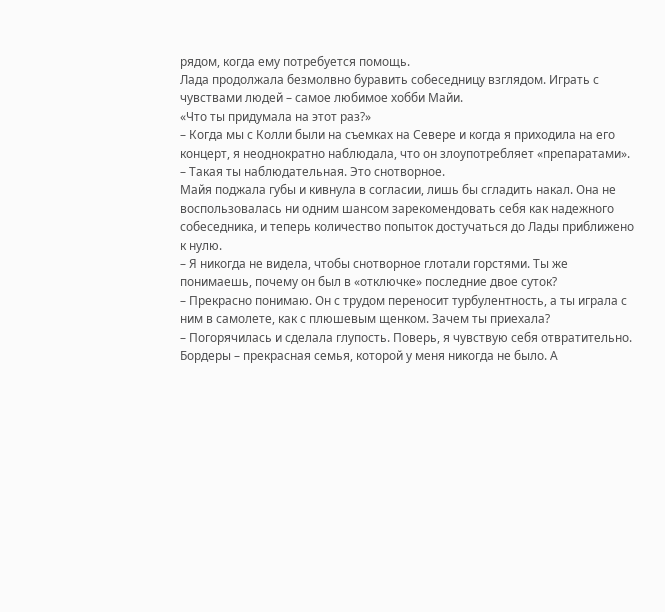рядом, когда ему потребуется помощь.
Лада продолжала безмолвно буравить собеседницу взглядом. Играть с чувствами людей – самое любимое хобби Майи.
«Что ты придумала на этот раз?»
– Когда мы с Колли были на съемках на Севере и когда я приходила на его концерт, я неоднократно наблюдала, что он злоупотребляет «препаратами».
– Такая ты наблюдательная. Это снотворное.
Майя поджала губы и кивнула в согласии, лишь бы сгладить накал. Она не воспользовалась ни одним шансом зарекомендовать себя как надежного собеседника, и теперь количество попыток достучаться до Лады приближено к нулю.
– Я никогда не видела, чтобы снотворное глотали горстями. Ты же понимаешь, почему он был в «отключке» последние двое суток?
– Прекрасно понимаю. Он с трудом переносит турбулентность, а ты играла с ним в самолете, как с плюшевым щенком. Зачем ты приехала?
– Погорячилась и сделала глупость. Поверь, я чувствую себя отвратительно. Бордеры – прекрасная семья, которой у меня никогда не было. А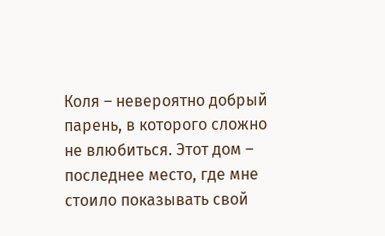Коля – невероятно добрый парень, в которого сложно не влюбиться. Этот дом – последнее место, где мне стоило показывать свой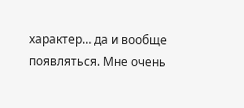характер… да и вообще появляться. Мне очень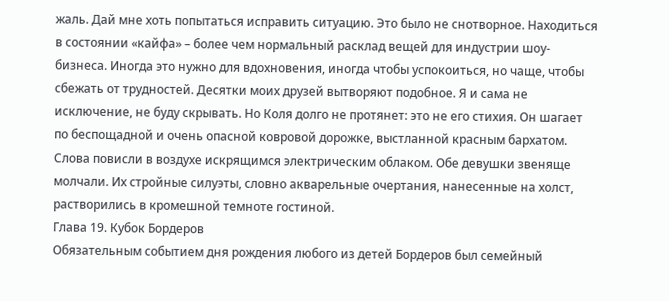жаль. Дай мне хоть попытаться исправить ситуацию. Это было не снотворное. Находиться в состоянии «кайфа» – более чем нормальный расклад вещей для индустрии шоу-бизнеса. Иногда это нужно для вдохновения, иногда чтобы успокоиться, но чаще, чтобы сбежать от трудностей. Десятки моих друзей вытворяют подобное. Я и сама не исключение, не буду скрывать. Но Коля долго не протянет: это не его стихия. Он шагает по беспощадной и очень опасной ковровой дорожке, выстланной красным бархатом.
Слова повисли в воздухе искрящимся электрическим облаком. Обе девушки звеняще молчали. Их стройные силуэты, словно акварельные очертания, нанесенные на холст, растворились в кромешной темноте гостиной.
Глава 19. Кубок Бордеров
Обязательным событием дня рождения любого из детей Бордеров был семейный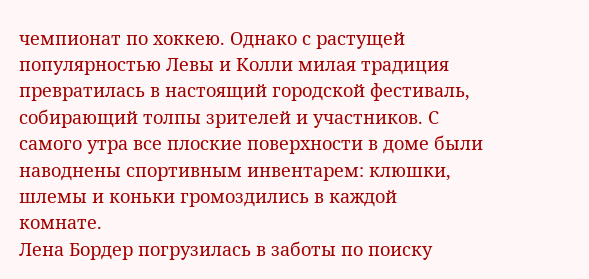чемпионат по хоккею. Однако с растущей популярностью Левы и Колли милая традиция превратилась в настоящий городской фестиваль, собирающий толпы зрителей и участников. С самого утра все плоские поверхности в доме были наводнены спортивным инвентарем: клюшки, шлемы и коньки громоздились в каждой комнате.
Лена Бордер погрузилась в заботы по поиску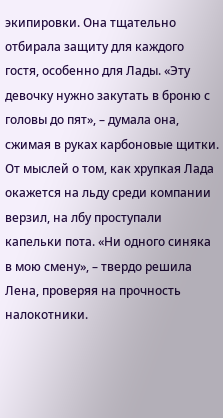экипировки. Она тщательно отбирала защиту для каждого гостя, особенно для Лады. «Эту девочку нужно закутать в броню с головы до пят», – думала она, сжимая в руках карбоновые щитки. От мыслей о том, как хрупкая Лада окажется на льду среди компании верзил, на лбу проступали капельки пота. «Ни одного синяка в мою смену», – твердо решила Лена, проверяя на прочность налокотники.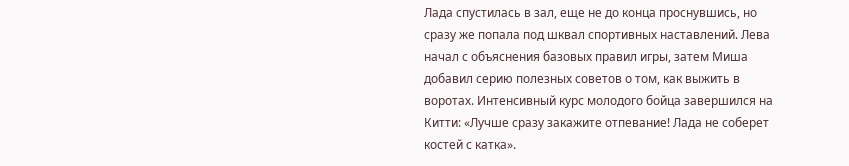Лада спустилась в зал, еще не до конца проснувшись, но сразу же попала под шквал спортивных наставлений. Лева начал с объяснения базовых правил игры, затем Миша добавил серию полезных советов о том, как выжить в воротах. Интенсивный курс молодого бойца завершился на Китти: «Лучше сразу закажите отпевание! Лада не соберет костей с катка».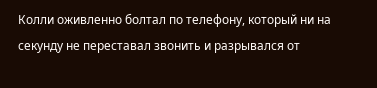Колли оживленно болтал по телефону, который ни на секунду не переставал звонить и разрывался от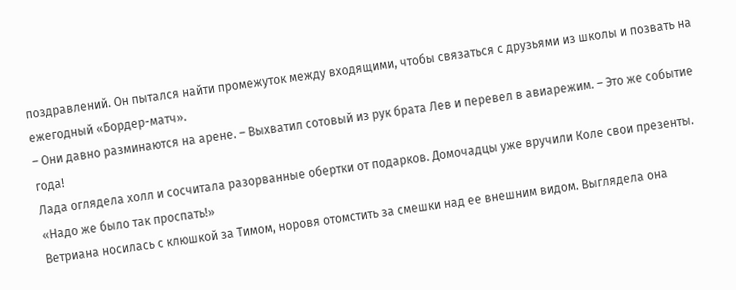поздравлений. Он пытался найти промежуток между входящими, чтобы связаться с друзьями из школы и позвать на ежегодный «Бордер-матч».
– Они давно разминаются на арене. – Выхватил сотовый из рук брата Лев и перевел в авиарежим. – Это же событие года!
Лада оглядела холл и сосчитала разорванные обертки от подарков. Домочадцы уже вручили Коле свои презенты. «Надо же было так проспать!»
Ветриана носилась с клюшкой за Тимом, норовя отомстить за смешки над ее внешним видом. Выглядела она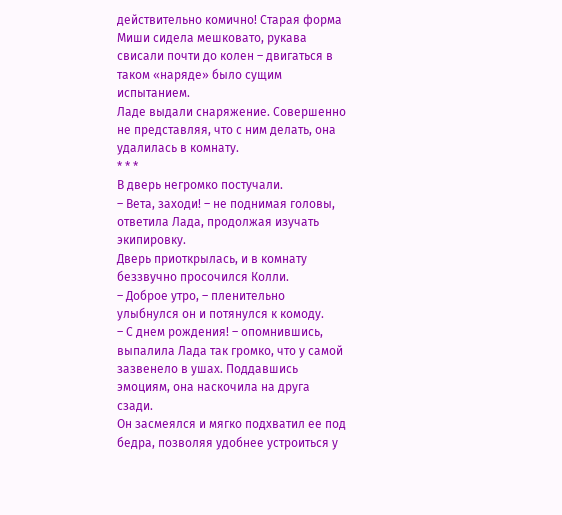действительно комично! Старая форма Миши сидела мешковато, рукава свисали почти до колен – двигаться в таком «наряде» было сущим испытанием.
Ладе выдали снаряжение. Совершенно не представляя, что с ним делать, она удалилась в комнату.
* * *
В дверь негромко постучали.
– Вета, заходи! – не поднимая головы, ответила Лада, продолжая изучать экипировку.
Дверь приоткрылась, и в комнату беззвучно просочился Колли.
– Доброе утро, – пленительно улыбнулся он и потянулся к комоду.
– С днем рождения! – опомнившись, выпалила Лада так громко, что у самой зазвенело в ушах. Поддавшись эмоциям, она наскочила на друга сзади.
Он засмеялся и мягко подхватил ее под бедра, позволяя удобнее устроиться у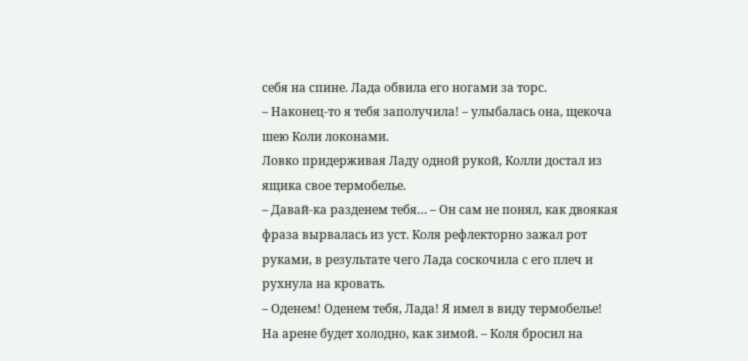себя на спине. Лада обвила его ногами за торс.
– Наконец-то я тебя заполучила! – улыбалась она, щекоча шею Коли локонами.
Ловко придерживая Ладу одной рукой, Колли достал из ящика свое термобелье.
– Давай-ка разденем тебя… – Он сам не понял, как двоякая фраза вырвалась из уст. Коля рефлекторно зажал рот руками, в результате чего Лада соскочила с его плеч и рухнула на кровать.
– Оденем! Оденем тебя, Лада! Я имел в виду термобелье! На арене будет холодно, как зимой. – Коля бросил на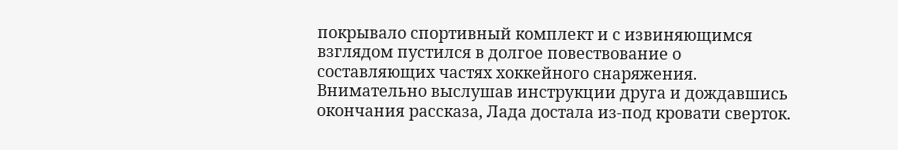покрывало спортивный комплект и с извиняющимся взглядом пустился в долгое повествование о составляющих частях хоккейного снаряжения.
Внимательно выслушав инструкции друга и дождавшись окончания рассказа, Лада достала из-под кровати сверток.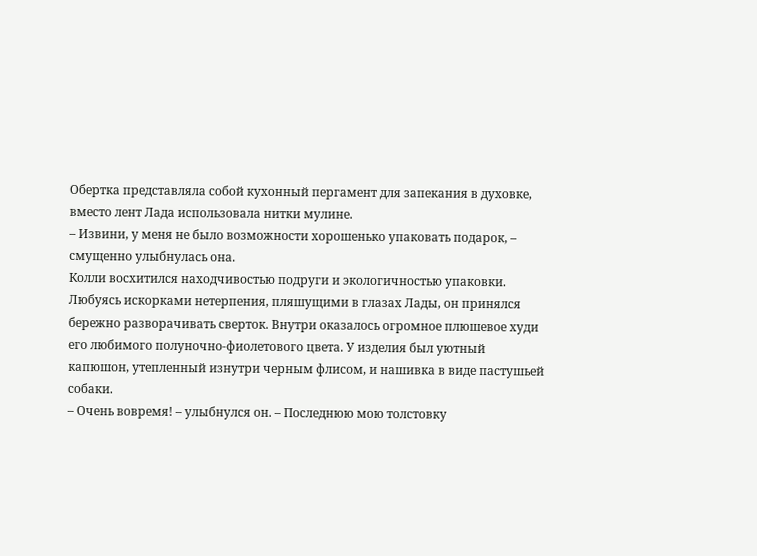Обертка представляла собой кухонный пергамент для запекания в духовке, вместо лент Лада использовала нитки мулине.
– Извини, у меня не было возможности хорошенько упаковать подарок, – смущенно улыбнулась она.
Колли восхитился находчивостью подруги и экологичностью упаковки. Любуясь искорками нетерпения, пляшущими в глазах Лады, он принялся бережно разворачивать сверток. Внутри оказалось огромное плюшевое худи его любимого полуночно-фиолетового цвета. У изделия был уютный капюшон, утепленный изнутри черным флисом, и нашивка в виде пастушьей собаки.
– Очень вовремя! – улыбнулся он. – Последнюю мою толстовку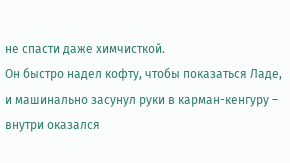не спасти даже химчисткой.
Он быстро надел кофту, чтобы показаться Ладе, и машинально засунул руки в карман-кенгуру – внутри оказался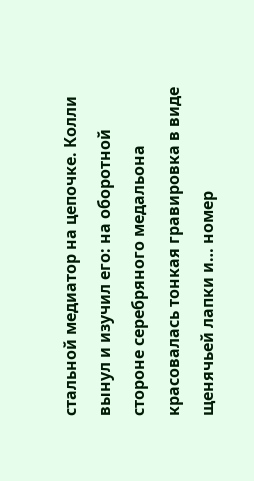стальной медиатор на цепочке. Колли вынул и изучил его: на оборотной стороне серебряного медальона красовалась тонкая гравировка в виде щенячьей лапки и… номер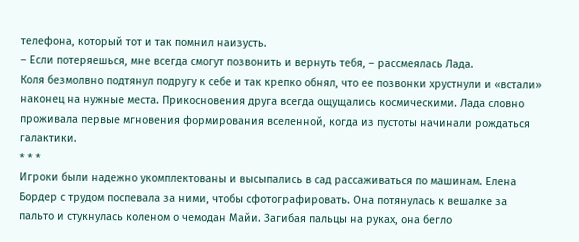телефона, который тот и так помнил наизусть.
– Если потеряешься, мне всегда смогут позвонить и вернуть тебя, – рассмеялась Лада.
Коля безмолвно подтянул подругу к себе и так крепко обнял, что ее позвонки хрустнули и «встали» наконец на нужные места. Прикосновения друга всегда ощущались космическими. Лада словно проживала первые мгновения формирования вселенной, когда из пустоты начинали рождаться галактики.
* * *
Игроки были надежно укомплектованы и высыпались в сад рассаживаться по машинам. Елена Бордер с трудом поспевала за ними, чтобы сфотографировать. Она потянулась к вешалке за пальто и стукнулась коленом о чемодан Майи. Загибая пальцы на руках, она бегло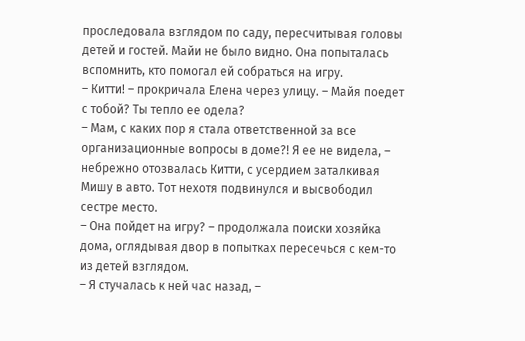проследовала взглядом по саду, пересчитывая головы детей и гостей. Майи не было видно. Она попыталась вспомнить, кто помогал ей собраться на игру.
– Китти! – прокричала Елена через улицу. – Майя поедет с тобой? Ты тепло ее одела?
– Мам, с каких пор я стала ответственной за все организационные вопросы в доме?! Я ее не видела, – небрежно отозвалась Китти, с усердием заталкивая Мишу в авто. Тот нехотя подвинулся и высвободил сестре место.
– Она пойдет на игру? – продолжала поиски хозяйка дома, оглядывая двор в попытках пересечься с кем-то из детей взглядом.
– Я стучалась к ней час назад, –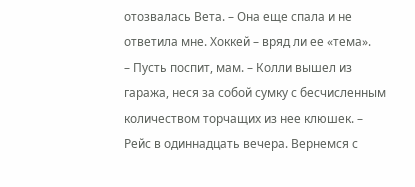отозвалась Вета. – Она еще спала и не ответила мне. Хоккей – вряд ли ее «тема».
– Пусть поспит, мам. – Колли вышел из гаража, неся за собой сумку с бесчисленным количеством торчащих из нее клюшек. – Рейс в одиннадцать вечера. Вернемся с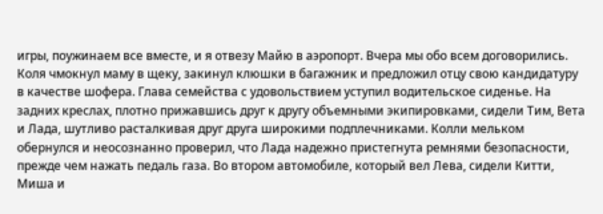игры, поужинаем все вместе, и я отвезу Майю в аэропорт. Вчера мы обо всем договорились.
Коля чмокнул маму в щеку, закинул клюшки в багажник и предложил отцу свою кандидатуру в качестве шофера. Глава семейства с удовольствием уступил водительское сиденье. На задних креслах, плотно прижавшись друг к другу объемными экипировками, сидели Тим, Вета и Лада, шутливо расталкивая друг друга широкими подплечниками. Колли мельком обернулся и неосознанно проверил, что Лада надежно пристегнута ремнями безопасности, прежде чем нажать педаль газа. Во втором автомобиле, который вел Лева, сидели Китти, Миша и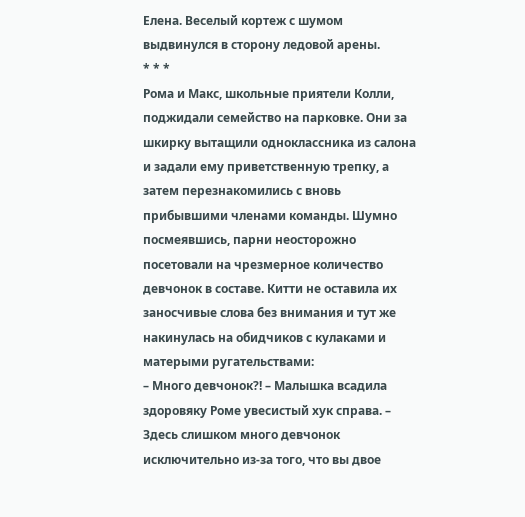Елена. Веселый кортеж с шумом выдвинулся в сторону ледовой арены.
* * *
Рома и Макс, школьные приятели Колли, поджидали семейство на парковке. Они за шкирку вытащили одноклассника из салона и задали ему приветственную трепку, а затем перезнакомились с вновь прибывшими членами команды. Шумно посмеявшись, парни неосторожно посетовали на чрезмерное количество девчонок в составе. Китти не оставила их заносчивые слова без внимания и тут же накинулась на обидчиков с кулаками и матерыми ругательствами:
– Много девчонок?! – Малышка всадила здоровяку Роме увесистый хук справа. – Здесь слишком много девчонок исключительно из-за того, что вы двое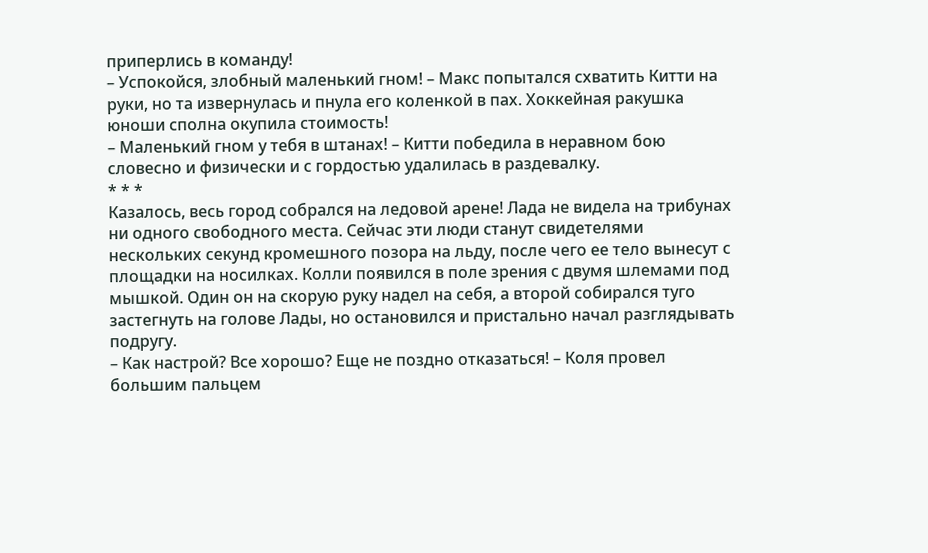приперлись в команду!
– Успокойся, злобный маленький гном! – Макс попытался схватить Китти на руки, но та извернулась и пнула его коленкой в пах. Хоккейная ракушка юноши сполна окупила стоимость!
– Маленький гном у тебя в штанах! – Китти победила в неравном бою словесно и физически и с гордостью удалилась в раздевалку.
* * *
Казалось, весь город собрался на ледовой арене! Лада не видела на трибунах ни одного свободного места. Сейчас эти люди станут свидетелями нескольких секунд кромешного позора на льду, после чего ее тело вынесут с площадки на носилках. Колли появился в поле зрения с двумя шлемами под мышкой. Один он на скорую руку надел на себя, а второй собирался туго застегнуть на голове Лады, но остановился и пристально начал разглядывать подругу.
– Как настрой? Все хорошо? Еще не поздно отказаться! – Коля провел большим пальцем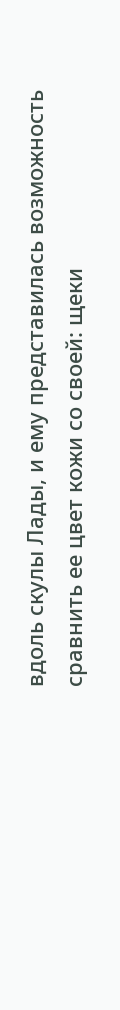вдоль скулы Лады, и ему представилась возможность сравнить ее цвет кожи со своей: щеки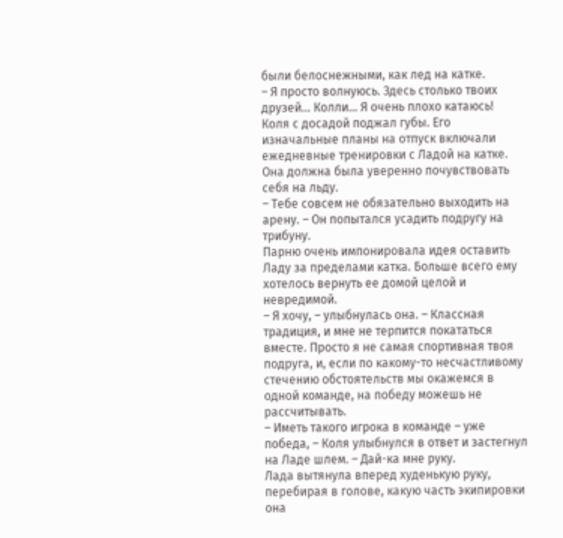были белоснежными, как лед на катке.
– Я просто волнуюсь. Здесь столько твоих друзей… Колли… Я очень плохо катаюсь!
Коля с досадой поджал губы. Его изначальные планы на отпуск включали ежедневные тренировки с Ладой на катке. Она должна была уверенно почувствовать себя на льду.
– Тебе совсем не обязательно выходить на арену. – Он попытался усадить подругу на трибуну.
Парню очень импонировала идея оставить Ладу за пределами катка. Больше всего ему хотелось вернуть ее домой целой и невредимой.
– Я хочу, – улыбнулась она. – Классная традиция, и мне не терпится покататься вместе. Просто я не самая спортивная твоя подруга, и, если по какому-то несчастливому стечению обстоятельств мы окажемся в одной команде, на победу можешь не рассчитывать.
– Иметь такого игрока в команде – уже победа, – Коля улыбнулся в ответ и застегнул на Ладе шлем. – Дай-ка мне руку.
Лада вытянула вперед худенькую руку, перебирая в голове, какую часть экипировки она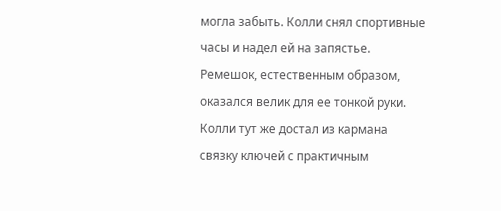могла забыть. Колли снял спортивные часы и надел ей на запястье. Ремешок, естественным образом, оказался велик для ее тонкой руки. Колли тут же достал из кармана связку ключей с практичным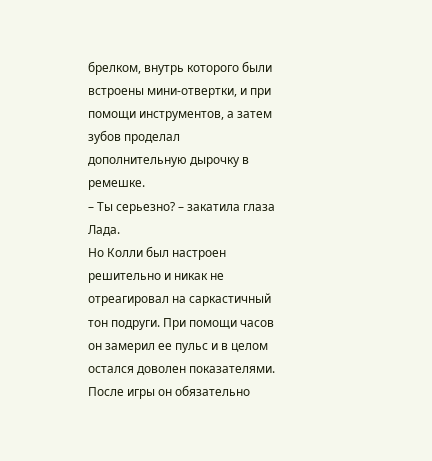брелком, внутрь которого были встроены мини-отвертки, и при помощи инструментов, а затем зубов проделал дополнительную дырочку в ремешке.
– Ты серьезно? – закатила глаза Лада.
Но Колли был настроен решительно и никак не отреагировал на саркастичный тон подруги. При помощи часов он замерил ее пульс и в целом остался доволен показателями. После игры он обязательно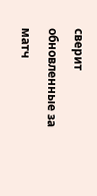сверит обновленные за матч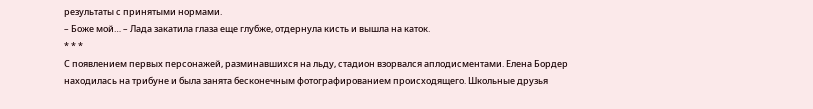результаты с принятыми нормами.
– Боже мой… – Лада закатила глаза еще глубже, отдернула кисть и вышла на каток.
* * *
С появлением первых персонажей, разминавшихся на льду, стадион взорвался аплодисментами. Елена Бордер находилась на трибуне и была занята бесконечным фотографированием происходящего. Школьные друзья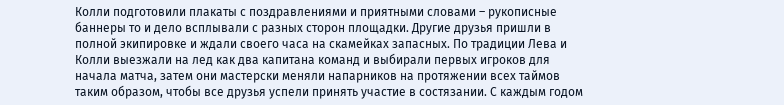Колли подготовили плакаты с поздравлениями и приятными словами – рукописные баннеры то и дело всплывали с разных сторон площадки. Другие друзья пришли в полной экипировке и ждали своего часа на скамейках запасных. По традиции Лева и Колли выезжали на лед как два капитана команд и выбирали первых игроков для начала матча, затем они мастерски меняли напарников на протяжении всех таймов таким образом, чтобы все друзья успели принять участие в состязании. С каждым годом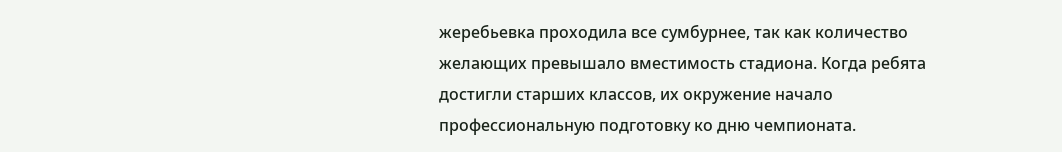жеребьевка проходила все сумбурнее, так как количество желающих превышало вместимость стадиона. Когда ребята достигли старших классов, их окружение начало профессиональную подготовку ко дню чемпионата.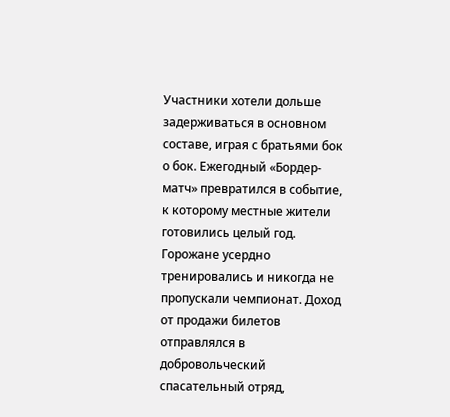Участники хотели дольше задерживаться в основном составе, играя с братьями бок о бок. Ежегодный «Бордер-матч» превратился в событие, к которому местные жители готовились целый год. Горожане усердно тренировались и никогда не пропускали чемпионат. Доход от продажи билетов отправлялся в добровольческий спасательный отряд,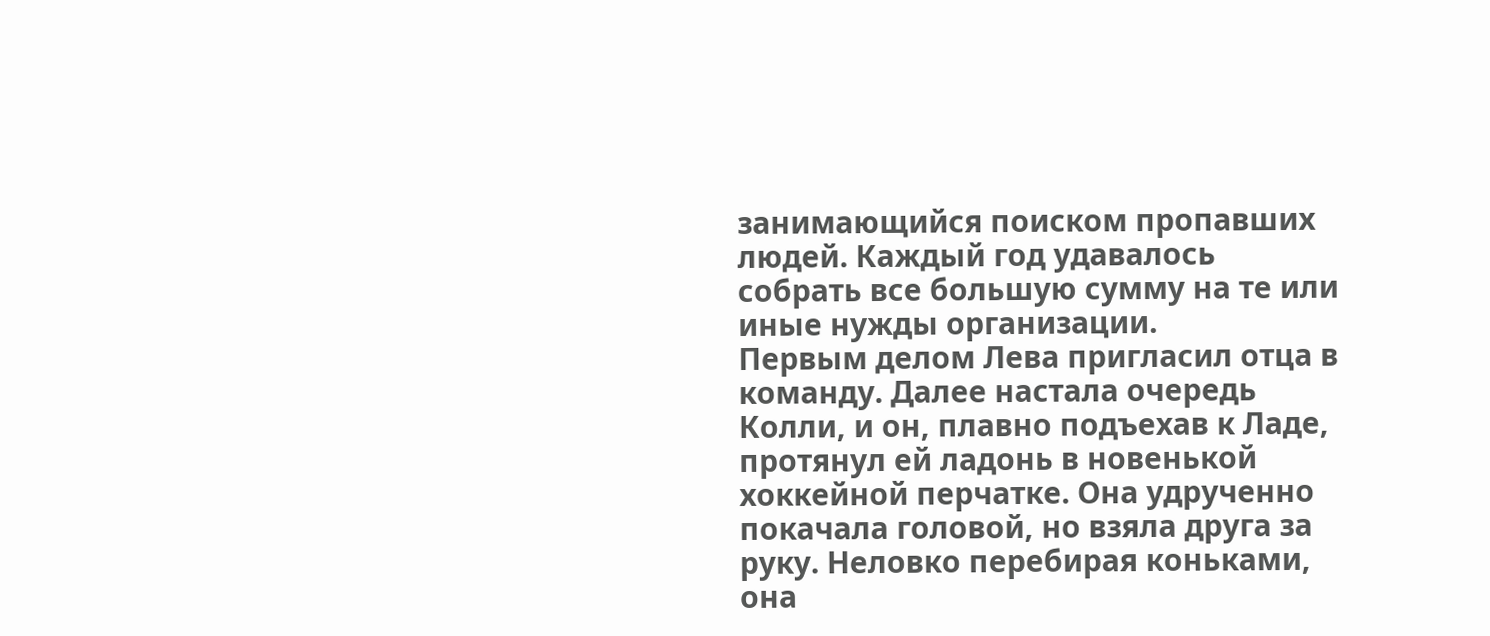занимающийся поиском пропавших людей. Каждый год удавалось собрать все большую сумму на те или иные нужды организации.
Первым делом Лева пригласил отца в команду. Далее настала очередь Колли, и он, плавно подъехав к Ладе, протянул ей ладонь в новенькой хоккейной перчатке. Она удрученно покачала головой, но взяла друга за руку. Неловко перебирая коньками, она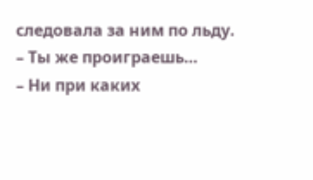следовала за ним по льду.
– Ты же проиграешь…
– Ни при каких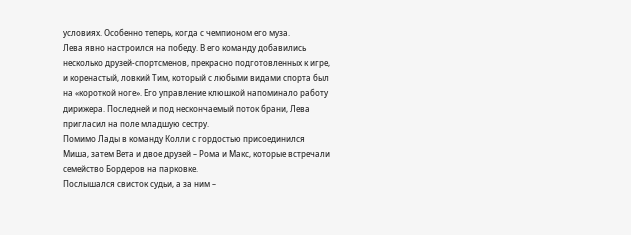условиях. Особенно теперь, когда с чемпионом его муза.
Лева явно настроился на победу. В его команду добавились несколько друзей-спортсменов, прекрасно подготовленных к игре, и коренастый, ловкий Тим, который с любыми видами спорта был на «короткой ноге». Его управление клюшкой напоминало работу дирижера. Последней и под нескончаемый поток брани, Лева пригласил на поле младшую сестру.
Помимо Лады в команду Колли с гордостью присоединился Миша, затем Вета и двое друзей – Рома и Макс, которые встречали семейство Бордеров на парковке.
Послышался свисток судьи, а за ним –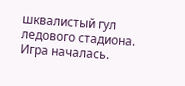шквалистый гул ледового стадиона. Игра началась.